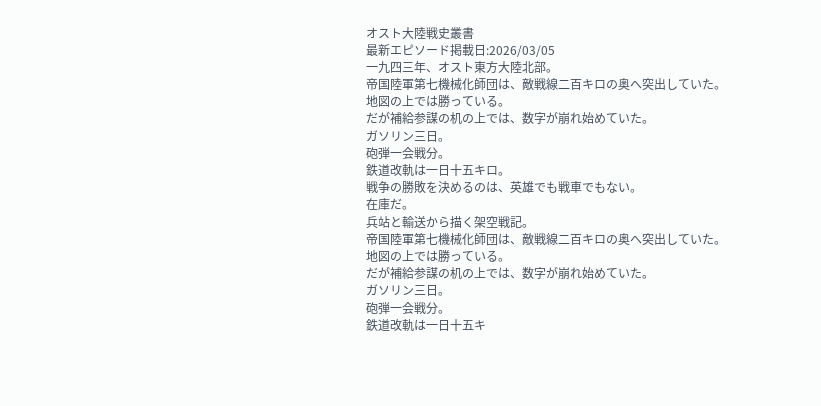オスト大陸戦史叢書
最新エピソード掲載日:2026/03/05
一九四三年、オスト東方大陸北部。
帝国陸軍第七機械化師団は、敵戦線二百キロの奥へ突出していた。
地図の上では勝っている。
だが補給参謀の机の上では、数字が崩れ始めていた。
ガソリン三日。
砲弾一会戦分。
鉄道改軌は一日十五キロ。
戦争の勝敗を決めるのは、英雄でも戦車でもない。
在庫だ。
兵站と輸送から描く架空戦記。
帝国陸軍第七機械化師団は、敵戦線二百キロの奥へ突出していた。
地図の上では勝っている。
だが補給参謀の机の上では、数字が崩れ始めていた。
ガソリン三日。
砲弾一会戦分。
鉄道改軌は一日十五キ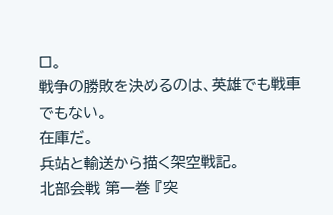ロ。
戦争の勝敗を決めるのは、英雄でも戦車でもない。
在庫だ。
兵站と輸送から描く架空戦記。
北部会戦 第一巻 『突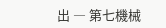出 ― 第七機械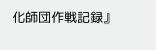化師団作戦記録』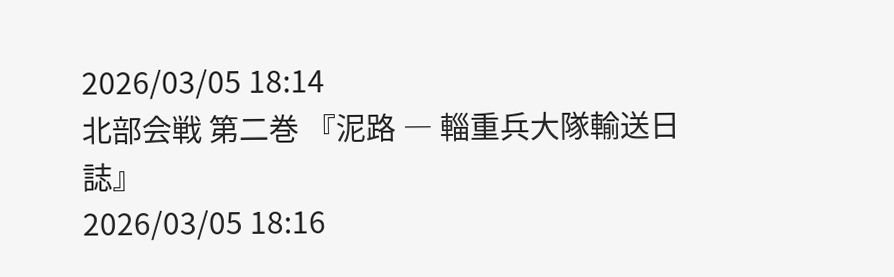2026/03/05 18:14
北部会戦 第二巻 『泥路 ― 輜重兵大隊輸送日誌』
2026/03/05 18:16